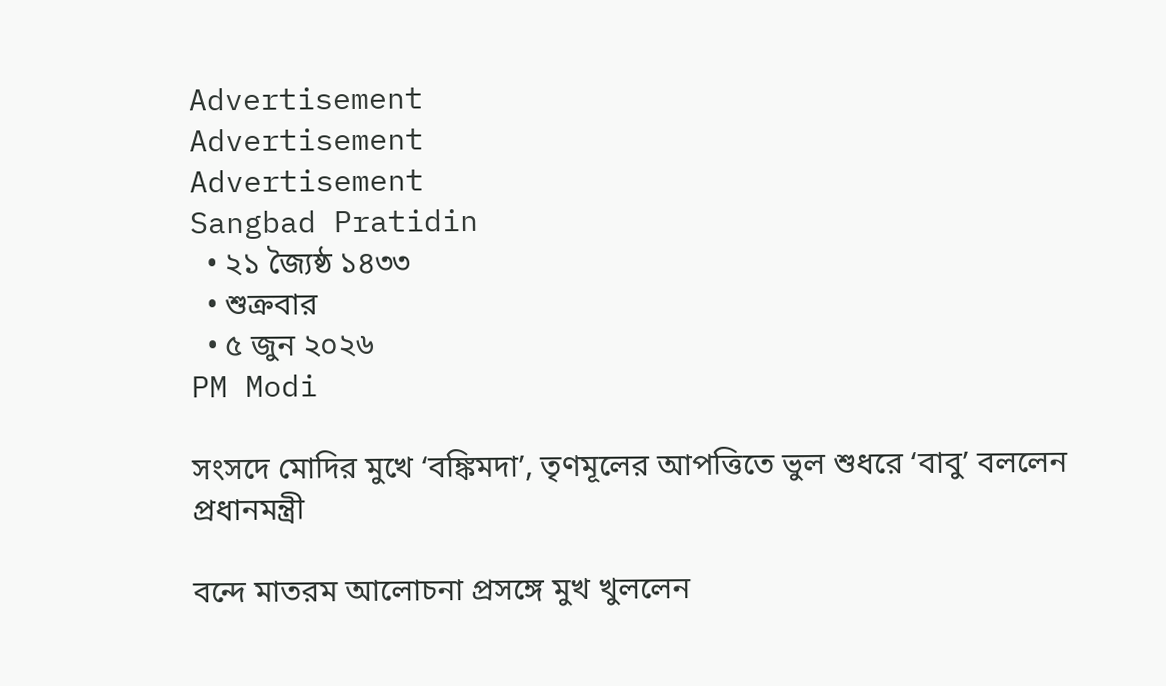Advertisement
Advertisement
Advertisement
Sangbad Pratidin
  • ২১ জ্যৈষ্ঠ ১৪৩৩
  • শুক্রবার
  • ৫ জুন ২০২৬
PM Modi

সংসদে মোদির মুখে ‘বঙ্কিমদা’, তৃণমূলের আপত্তিতে ভুল শুধরে ‘বাবু’ বললেন প্রধানমন্ত্রী

বন্দে মাতরম আলোচনা প্রসঙ্গে মুখ খুললেন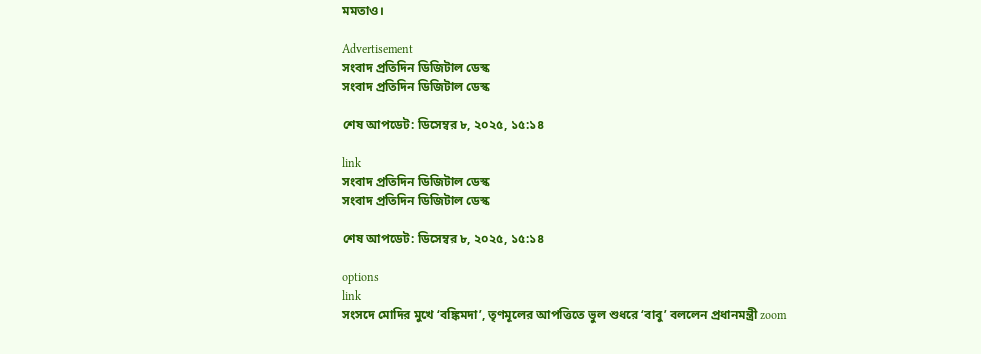মমতাও।

Advertisement
সংবাদ প্রতিদিন ডিজিটাল ডেস্ক
সংবাদ প্রতিদিন ডিজিটাল ডেস্ক

শেষ আপডেট: ডিসেম্বর ৮, ২০২৫, ১৫:১৪

link
সংবাদ প্রতিদিন ডিজিটাল ডেস্ক
সংবাদ প্রতিদিন ডিজিটাল ডেস্ক

শেষ আপডেট: ডিসেম্বর ৮, ২০২৫, ১৫:১৪

options
link
সংসদে মোদির মুখে ‘বঙ্কিমদা’, তৃণমূলের আপত্তিতে ভুল শুধরে ‘বাবু’ বললেন প্রধানমন্ত্রী zoom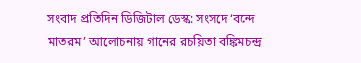সংবাদ প্রতিদিন ডিজিটাল ডেস্ক: সংসদে ‘বন্দে মাতরম’ আলোচনায় গানের রচয়িতা বঙ্কিমচন্দ্র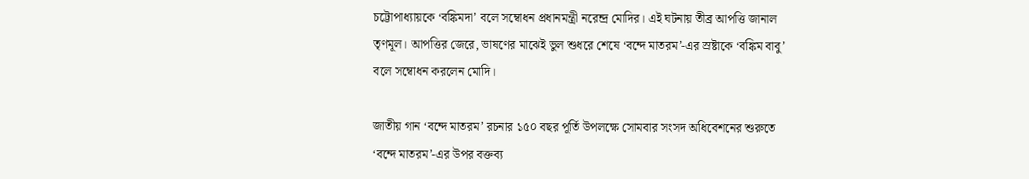চট্টোপাধ্যায়কে ‘বঙ্কিমদা’ বলে সম্বোধন প্রধানমন্ত্রী নরেন্দ্র মোদির। এই ঘটনায় তীব্র আপত্তি জানাল তৃণমূল। আপত্তির জেরে, ভাষণের মাঝেই ভুল শুধরে শেষে ‘বন্দে মাতরম’-এর স্রষ্টাকে ‘বঙ্কিম বাবু’ বলে সম্বোধন করলেন মোদি।

জাতীয় গান ‘বন্দে মাতরম’ রচনার ১৫০ বছর পূর্তি উপলক্ষে সোমবার সংসদ অধিবেশনের শুরুতে ‘বন্দে মাতরম’-এর উপর বক্তব্য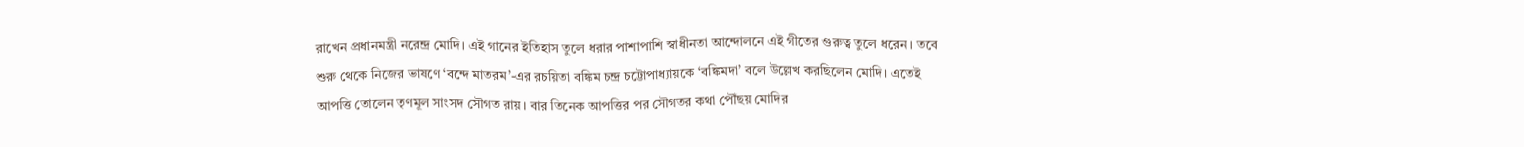রাখেন প্রধানমন্ত্রী নরেন্দ্র মোদি। এই গানের ইতিহাস তুলে ধরার পাশাপাশি স্বাধীনতা আন্দোলনে এই গীতের গুরুত্ব তুলে ধরেন। তবে শুরু থেকে নিজের ভাষণে ‘বন্দে মাতরম’-এর রচয়িতা বঙ্কিম চন্দ্র চট্টোপাধ্যায়কে ‘বঙ্কিমদা’ বলে উল্লেখ করছিলেন মোদি। এতেই আপত্তি তোলেন তৃণমূল সাংসদ সৌগত রায়। বার তিনেক আপত্তির পর সৌগতর কথা পৌঁছয় মোদির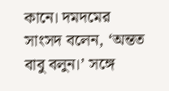কানে। দমদমের সাংসদ বলেন, ‘অন্তত বাবু বলুন।’ সঙ্গে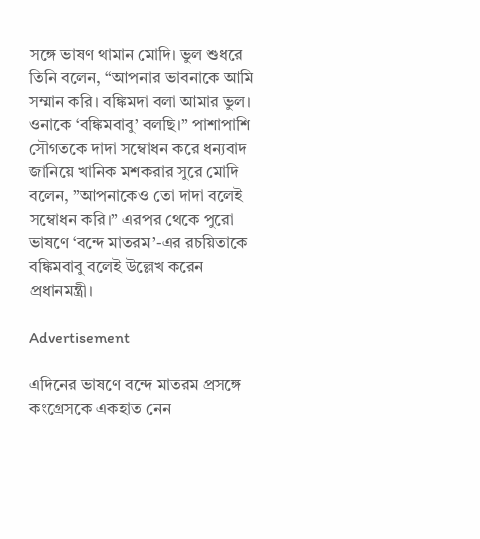সঙ্গে ভাষণ থামান মোদি। ভুল শুধরে তিনি বলেন, “আপনার ভাবনাকে আমি সম্মান করি। বঙ্কিমদা বলা আমার ভুল। ওনাকে ‘বঙ্কিমবাবু’ বলছি।” পাশাপাশি সৌগতকে দাদা সম্বোধন করে ধন্যবাদ জানিয়ে খানিক মশকরার সুরে মোদি বলেন, ”আপনাকেও তো দাদা বলেই সম্বোধন করি।” এরপর থেকে পুরো ভাষণে ‘বন্দে মাতরম’-এর রচয়িতাকে বঙ্কিমবাবু বলেই উল্লেখ করেন প্রধানমন্ত্রী।

Advertisement

এদিনের ভাষণে বন্দে মাতরম প্রসঙ্গে কংগ্রেসকে একহাত নেন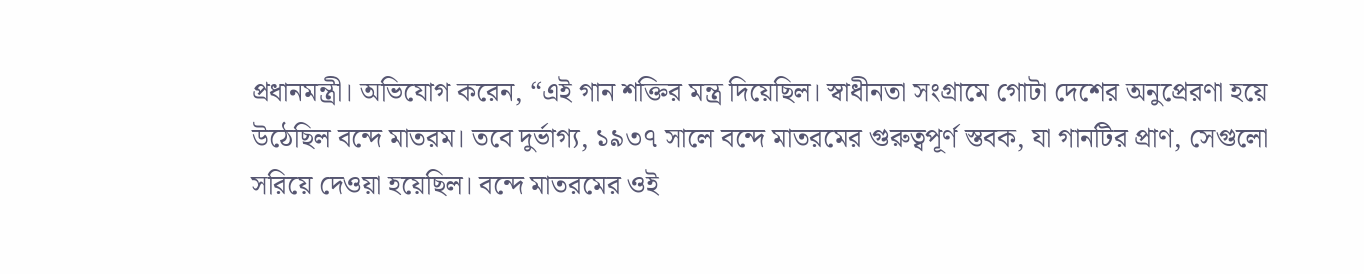প্রধানমন্ত্রী। অভিযোগ করেন, “এই গান শক্তির মন্ত্র দিয়েছিল। স্বাধীনতা সংগ্রামে গোটা দেশের অনুপ্রেরণা হয়ে উঠেছিল বন্দে মাতরম। তবে দুর্ভাগ্য, ১৯৩৭ সালে বন্দে মাতরমের গুরুত্বপূর্ণ স্তবক, যা গানটির প্রাণ, সেগুলো সরিয়ে দেওয়া হয়েছিল। বন্দে মাতরমের ওই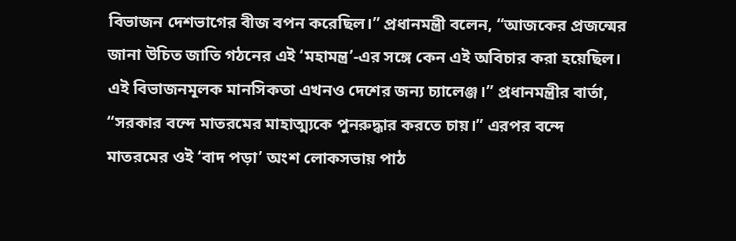বিভাজন দেশভাগের বীজ বপন করেছিল।” প্রধানমন্ত্রী বলেন, “আজকের প্রজন্মের জানা উচিত জাতি গঠনের এই ‘মহামন্ত্র’-এর সঙ্গে কেন এই অবিচার করা হয়েছিল। এই বিভাজনমূলক মানসিকতা এখনও দেশের জন্য চ্যালেঞ্জ।” প্রধানমন্ত্রীর বার্তা, “সরকার বন্দে মাতরমের মাহাত্ম্যকে পুনরুদ্ধার করতে চায়।” এরপর বন্দে মাতরমের ওই ‘বাদ পড়া’ অংশ লোকসভায় পাঠ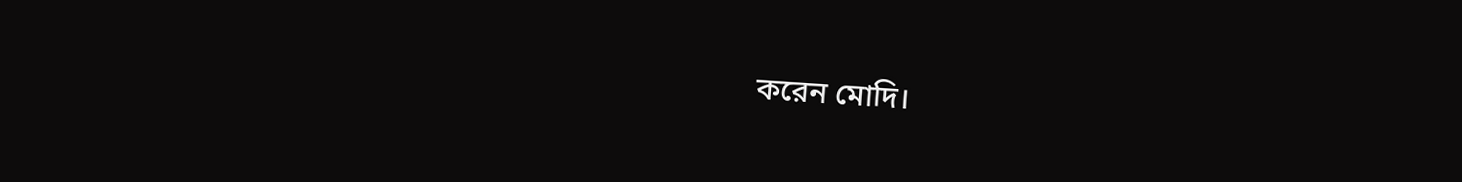করেন মোদি।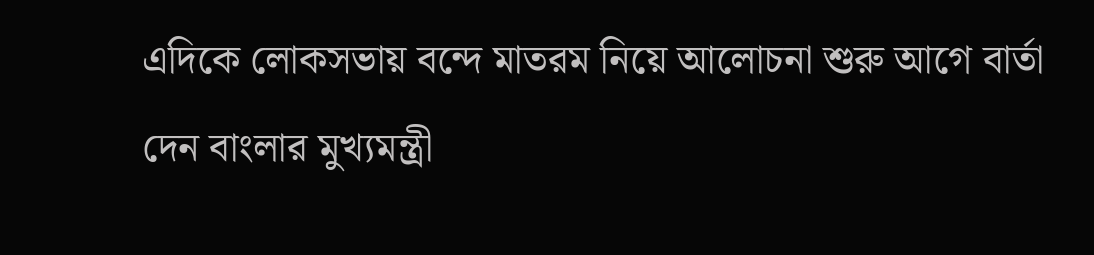এদিকে লোকসভায় বন্দে মাতরম নিয়ে আলোচনা শুরু আগে বার্তা দেন বাংলার মুখ্যমন্ত্রী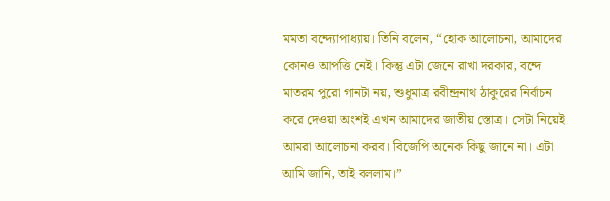মমতা বন্দ্যোপাধ্যায়। তিনি বলেন, “হোক আলোচনা, আমাদের কোনও আপত্তি নেই। কিন্তু এটা জেনে রাখা দরকার, বন্দে মাতরম পুরো গানটা নয়, শুধুমাত্র রবীন্দ্রনাথ ঠাকুরের নির্বাচন করে দেওয়া অংশই এখন আমাদের জাতীয় স্তোত্র। সেটা নিয়েই আমরা আলোচনা করব। বিজেপি অনেক কিছু জানে না। এটা আমি জানি, তাই বললাম।”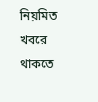নিয়মিত খবরে থাকতে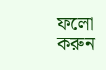ফলো করুন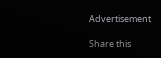Advertisement

Share this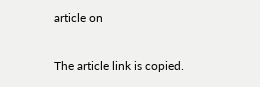article on

The article link is copied.